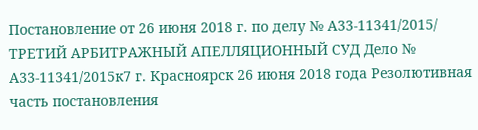Постановление от 26 июня 2018 г. по делу № А33-11341/2015/ ТРЕТИЙ АРБИТРАЖНЫЙ АПЕЛЛЯЦИОННЫЙ СУД Дело № А33-11341/2015к7 г. Красноярск 26 июня 2018 года Резолютивная часть постановления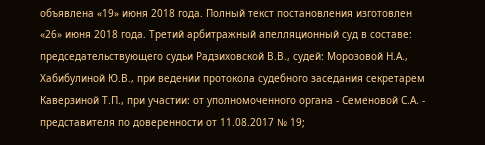объявлена «19» июня 2018 года. Полный текст постановления изготовлен «26» июня 2018 года. Третий арбитражный апелляционный суд в составе: председательствующего судьи Радзиховской В.В., судей: Морозовой Н.А., Хабибулиной Ю.В., при ведении протокола судебного заседания секретарем Каверзиной Т.П., при участии: от уполномоченного органа - Семеновой С.А. - представителя по доверенности от 11.08.2017 № 19;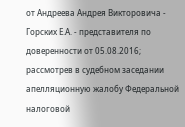от Андреева Андрея Викторовича - Горских Е.А. - представителя по доверенности от 05.08.2016; рассмотрев в судебном заседании апелляционную жалобу Федеральной налоговой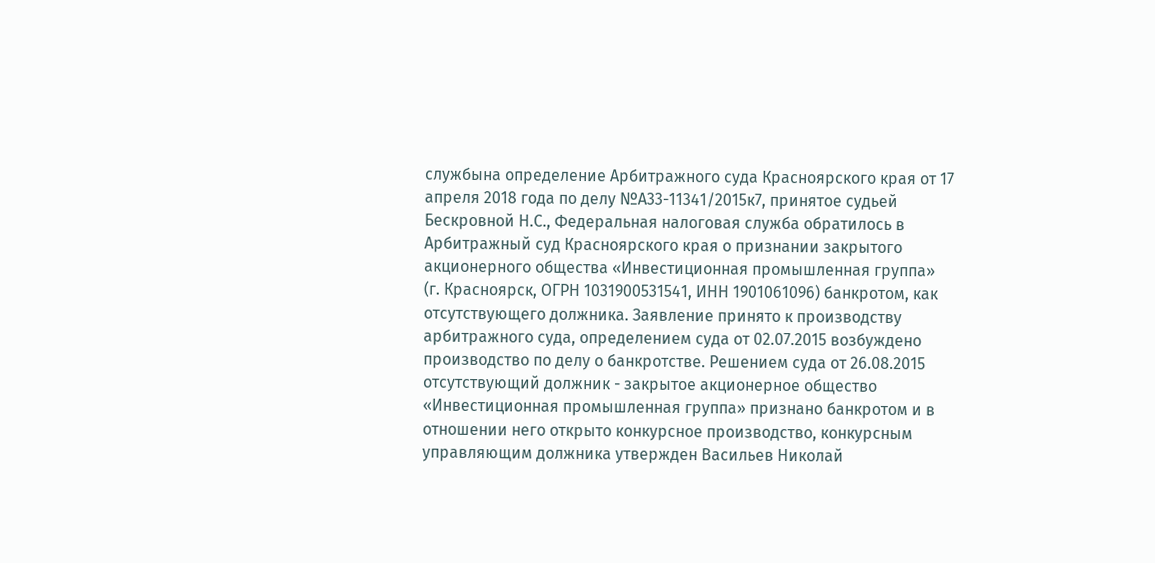службына определение Арбитражного суда Красноярского края от 17 апреля 2018 года по делу №А33-11341/2015к7, принятое судьей Бескровной Н.С., Федеральная налоговая служба обратилось в Арбитражный суд Красноярского края о признании закрытого акционерного общества «Инвестиционная промышленная группа» (г. Красноярск, ОГРН 1031900531541, ИНН 1901061096) банкротом, как отсутствующего должника. Заявление принято к производству арбитражного суда, определением суда от 02.07.2015 возбуждено производство по делу о банкротстве. Решением суда от 26.08.2015 отсутствующий должник - закрытое акционерное общество «Инвестиционная промышленная группа» признано банкротом и в отношении него открыто конкурсное производство, конкурсным управляющим должника утвержден Васильев Николай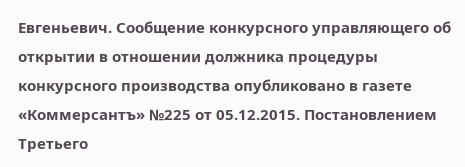Евгеньевич. Сообщение конкурсного управляющего об открытии в отношении должника процедуры конкурсного производства опубликовано в газете «Коммерсантъ» №225 от 05.12.2015. Постановлением Третьего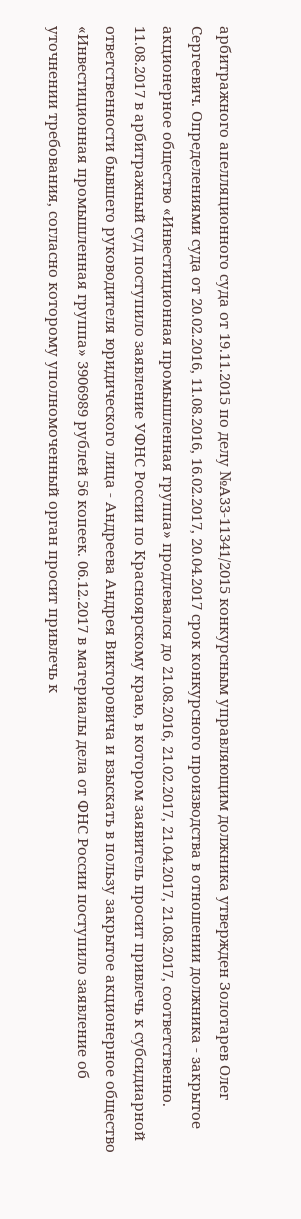арбитражного апелляционного суда от 19.11.2015 по делу №А33-11341/2015 конкурсным управляющим должника утвержден Золотарев Олег Сергеевич. Определениями суда от 20.02.2016, 11.08.2016, 16.02.2017, 20.04.2017 срок конкурсного производства в отношении должника - закрытое акционерное общество «Инвестиционная промышленная группа» продлевался до 21.08.2016, 21.02.2017, 21.04.2017, 21.08.2017, соответственно. 11.08.2017 в арбитражный суд поступило заявление УФНС России по Красноярскому краю, в котором заявитель просит привлечь к субсидиарной ответственности бывшего руководителя юридического лица - Андреева Андрея Викторовича и взыскать в пользу закрытое акционерное общество «Инвестиционная промышленная группа» 3906989 рублей 56 копеек. 06.12.2017 в материалы дела от ФНС России поступило заявление об уточнении требования, согласно которому уполномоченный орган просит привлечь к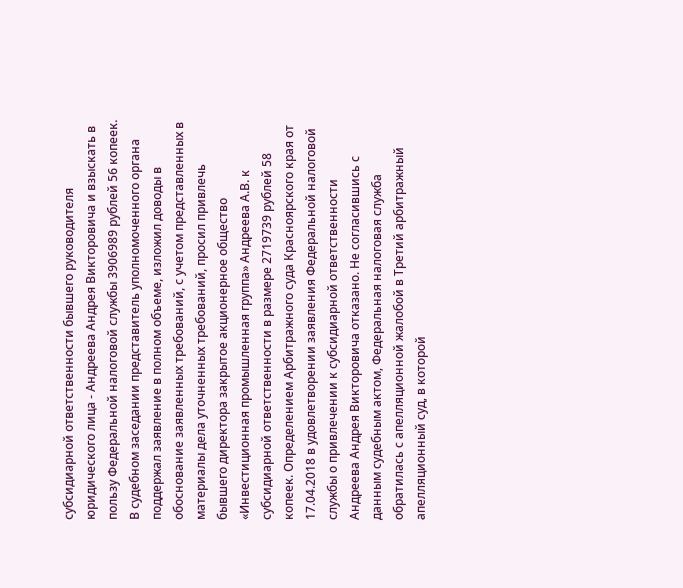субсидиарной ответственности бывшего руководителя юридического лица - Андреева Андрея Викторовича и взыскать в пользу Федеральной налоговой службы 3906989 рублей 56 копеек. В судебном заседании представитель уполномоченного органа поддержал заявление в полном объеме, изложил доводы в обоснование заявленных требований, с учетом представленных в материалы дела уточненных требований, просил привлечь бывшего директора закрытое акционерное общество «Инвестиционная промышленная группа» Андреева А.В. к субсидиарной ответственности в размере 2719739 рублей 58 копеек. Определением Арбитражного суда Красноярского края от 17.04.2018 в удовлетворении заявления Федеральной налоговой службы о привлечении к субсидиарной ответственности Андреева Андрея Викторовича отказано. Не согласившись с данным судебным актом, Федеральная налоговая служба обратилась с апелляционной жалобой в Третий арбитражный апелляционный суд, в которой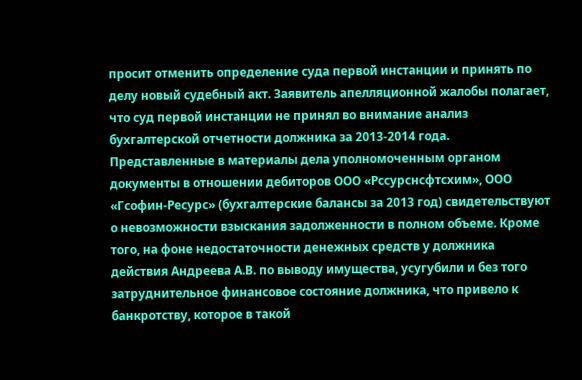просит отменить определение суда первой инстанции и принять по делу новый судебный акт. Заявитель апелляционной жалобы полагает, что суд первой инстанции не принял во внимание анализ бухгалтерской отчетности должника за 2013-2014 года. Представленные в материалы дела уполномоченным органом документы в отношении дебиторов ООО «Рссурснсфтсхим», ООО «Гсофин-Ресурс» (бухгалтерские балансы за 2013 год) свидетельствуют о невозможности взыскания задолженности в полном объеме. Кроме того, на фоне недостаточности денежных средств у должника действия Андреева А.В. по выводу имущества, усугубили и без того затруднительное финансовое состояние должника, что привело к банкротству, которое в такой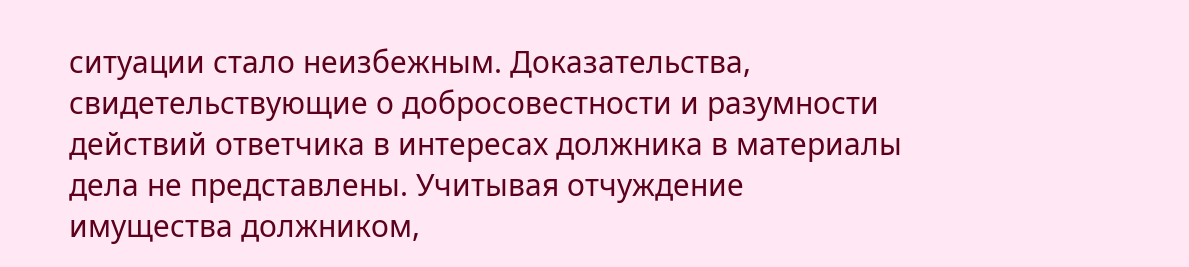ситуации стало неизбежным. Доказательства, свидетельствующие о добросовестности и разумности действий ответчика в интересах должника в материалы дела не представлены. Учитывая отчуждение имущества должником,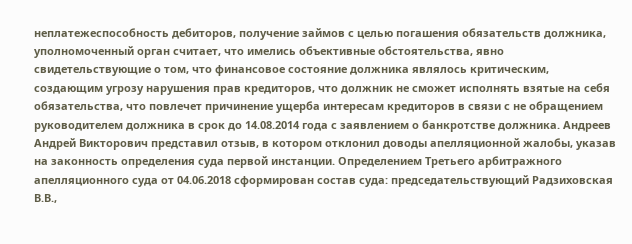неплатежеспособность дебиторов, получение займов с целью погашения обязательств должника, уполномоченный орган считает, что имелись объективные обстоятельства, явно свидетельствующие о том, что финансовое состояние должника являлось критическим, создающим угрозу нарушения прав кредиторов, что должник не сможет исполнять взятые на себя обязательства, что повлечет причинение ущерба интересам кредиторов в связи с не обращением руководителем должника в срок до 14.08.2014 года с заявлением о банкротстве должника. Андреев Андрей Викторович представил отзыв, в котором отклонил доводы апелляционной жалобы, указав на законность определения суда первой инстанции. Определением Третьего арбитражного апелляционного суда от 04.06.2018 сформирован состав суда: председательствующий Радзиховская В.В.,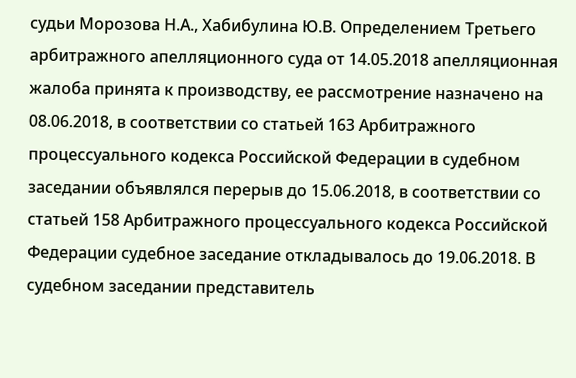судьи Морозова Н.А., Хабибулина Ю.В. Определением Третьего арбитражного апелляционного суда от 14.05.2018 апелляционная жалоба принята к производству, ее рассмотрение назначено на 08.06.2018, в соответствии со статьей 163 Арбитражного процессуального кодекса Российской Федерации в судебном заседании объявлялся перерыв до 15.06.2018, в соответствии со статьей 158 Арбитражного процессуального кодекса Российской Федерации судебное заседание откладывалось до 19.06.2018. В судебном заседании представитель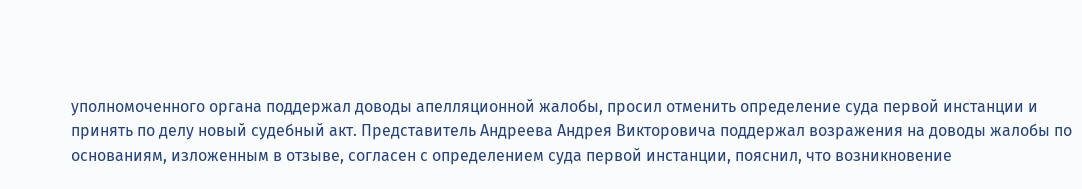уполномоченного органа поддержал доводы апелляционной жалобы, просил отменить определение суда первой инстанции и принять по делу новый судебный акт. Представитель Андреева Андрея Викторовича поддержал возражения на доводы жалобы по основаниям, изложенным в отзыве, согласен с определением суда первой инстанции, пояснил, что возникновение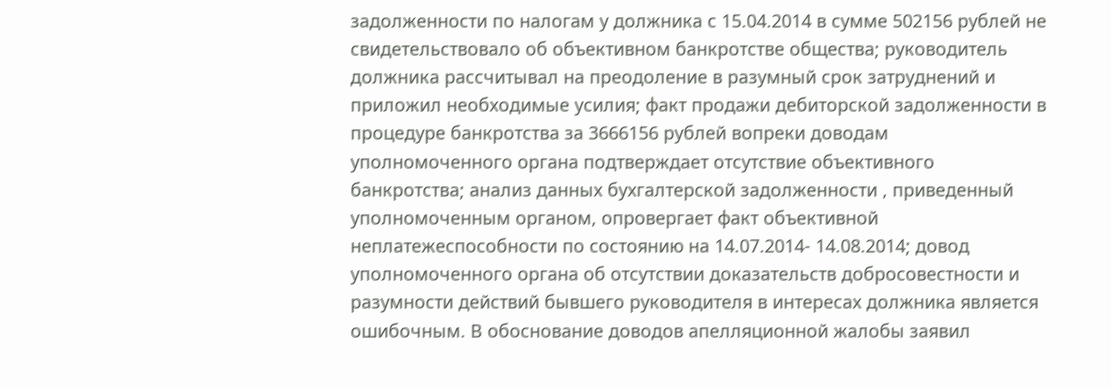задолженности по налогам у должника с 15.04.2014 в сумме 502156 рублей не свидетельствовало об объективном банкротстве общества; руководитель должника рассчитывал на преодоление в разумный срок затруднений и приложил необходимые усилия; факт продажи дебиторской задолженности в процедуре банкротства за 3666156 рублей вопреки доводам уполномоченного органа подтверждает отсутствие объективного банкротства; анализ данных бухгалтерской задолженности , приведенный уполномоченным органом, опровергает факт объективной неплатежеспособности по состоянию на 14.07.2014- 14.08.2014; довод уполномоченного органа об отсутствии доказательств добросовестности и разумности действий бывшего руководителя в интересах должника является ошибочным. В обоснование доводов апелляционной жалобы заявил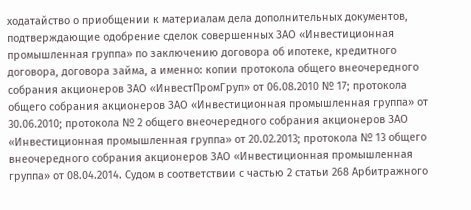ходатайство о приобщении к материалам дела дополнительных документов, подтверждающие одобрение сделок совершенных ЗАО «Инвестиционная промышленная группа» по заключению договора об ипотеке, кредитного договора, договора займа, а именно: копии протокола общего внеочередного собрания акционеров ЗАО «ИнвестПромГруп» от 06.08.2010 № 17; протокола общего собрания акционеров ЗАО «Инвестиционная промышленная группа» от 30.06.2010; протокола № 2 общего внеочередного собрания акционеров ЗАО «Инвестиционная промышленная группа» от 20.02.2013; протокола № 13 общего внеочередного собрания акционеров ЗАО «Инвестиционная промышленная группа» от 08.04.2014. Судом в соответствии с частью 2 статьи 268 Арбитражного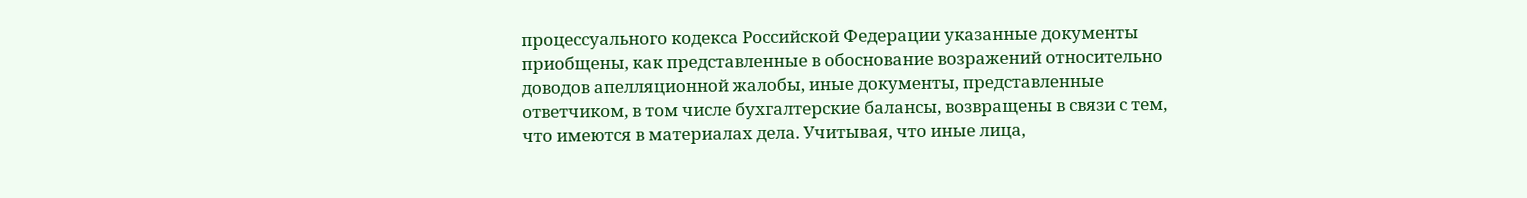процессуального кодекса Российской Федерации указанные документы приобщены, как представленные в обоснование возражений относительно доводов апелляционной жалобы, иные документы, представленные ответчиком, в том числе бухгалтерские балансы, возвращены в связи с тем, что имеются в материалах дела. Учитывая, что иные лица,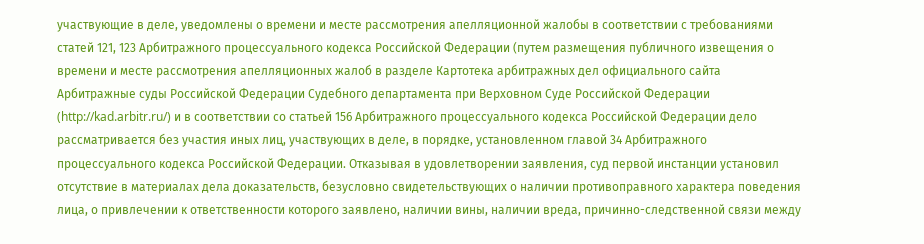участвующие в деле, уведомлены о времени и месте рассмотрения апелляционной жалобы в соответствии с требованиями статей 121, 123 Арбитражного процессуального кодекса Российской Федерации (путем размещения публичного извещения о времени и месте рассмотрения апелляционных жалоб в разделе Картотека арбитражных дел официального сайта Арбитражные суды Российской Федерации Судебного департамента при Верховном Суде Российской Федерации (http://kad.arbitr.ru/) и в соответствии со статьей 156 Арбитражного процессуального кодекса Российской Федерации дело рассматривается без участия иных лиц, участвующих в деле, в порядке, установленном главой 34 Арбитражного процессуального кодекса Российской Федерации. Отказывая в удовлетворении заявления, суд первой инстанции установил отсутствие в материалах дела доказательств, безусловно свидетельствующих о наличии противоправного характера поведения лица, о привлечении к ответственности которого заявлено, наличии вины, наличии вреда, причинно-следственной связи между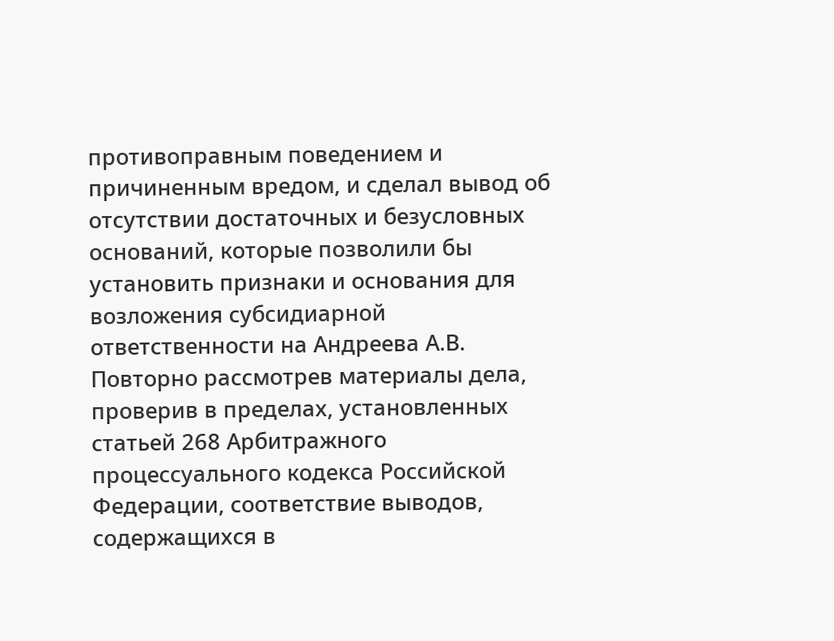противоправным поведением и причиненным вредом, и сделал вывод об отсутствии достаточных и безусловных оснований, которые позволили бы установить признаки и основания для возложения субсидиарной ответственности на Андреева А.В. Повторно рассмотрев материалы дела, проверив в пределах, установленных статьей 268 Арбитражного процессуального кодекса Российской Федерации, соответствие выводов, содержащихся в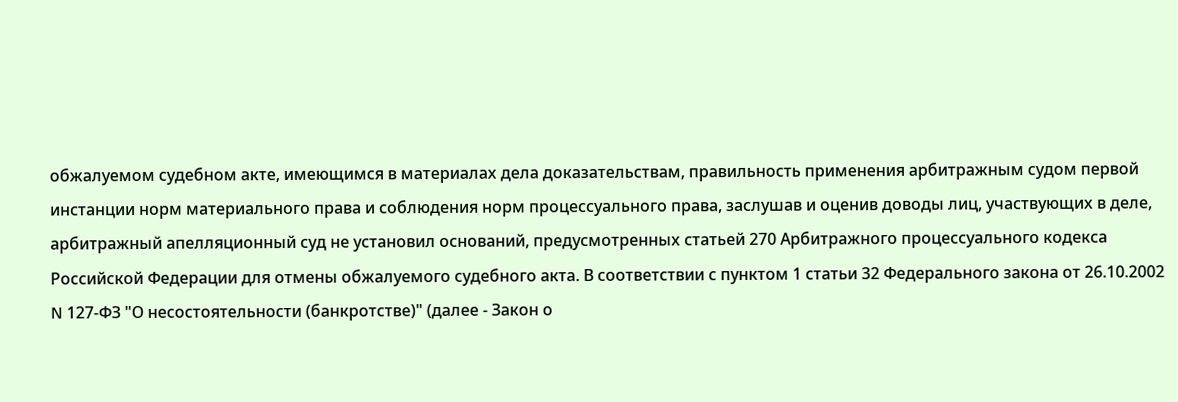обжалуемом судебном акте, имеющимся в материалах дела доказательствам, правильность применения арбитражным судом первой инстанции норм материального права и соблюдения норм процессуального права, заслушав и оценив доводы лиц, участвующих в деле, арбитражный апелляционный суд не установил оснований, предусмотренных статьей 270 Арбитражного процессуального кодекса Российской Федерации для отмены обжалуемого судебного акта. В соответствии с пунктом 1 статьи 32 Федерального закона от 26.10.2002 N 127-ФЗ "О несостоятельности (банкротстве)" (далее - Закон о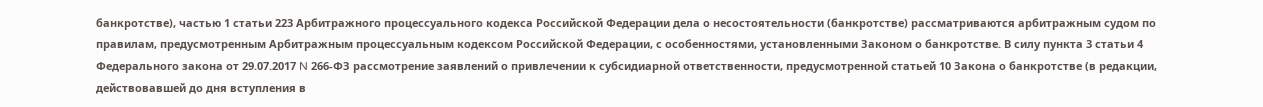банкротстве), частью 1 статьи 223 Арбитражного процессуального кодекса Российской Федерации дела о несостоятельности (банкротстве) рассматриваются арбитражным судом по правилам, предусмотренным Арбитражным процессуальным кодексом Российской Федерации, с особенностями, установленными Законом о банкротстве. В силу пункта 3 статьи 4 Федерального закона от 29.07.2017 N 266-ФЗ рассмотрение заявлений о привлечении к субсидиарной ответственности, предусмотренной статьей 10 Закона о банкротстве (в редакции, действовавшей до дня вступления в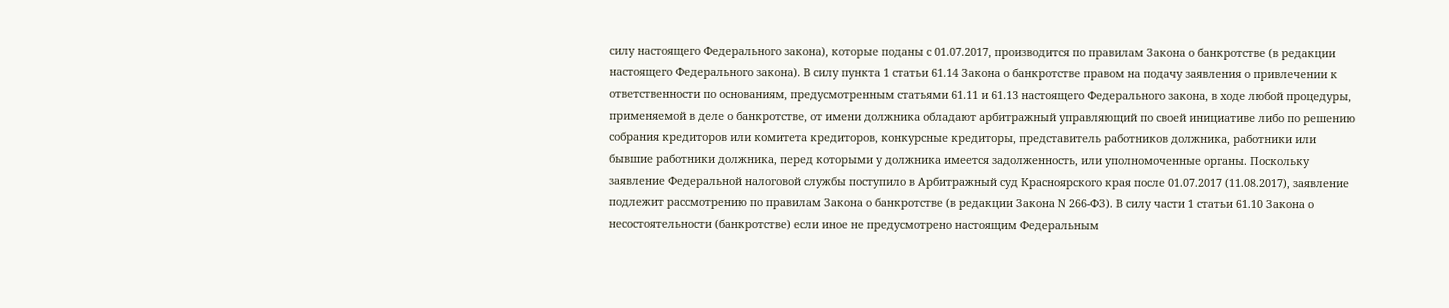силу настоящего Федерального закона), которые поданы с 01.07.2017, производится по правилам Закона о банкротстве (в редакции настоящего Федерального закона). В силу пункта 1 статьи 61.14 Закона о банкротстве правом на подачу заявления о привлечении к ответственности по основаниям, предусмотренным статьями 61.11 и 61.13 настоящего Федерального закона, в ходе любой процедуры, применяемой в деле о банкротстве, от имени должника обладают арбитражный управляющий по своей инициативе либо по решению собрания кредиторов или комитета кредиторов, конкурсные кредиторы, представитель работников должника, работники или бывшие работники должника, перед которыми у должника имеется задолженность, или уполномоченные органы. Поскольку заявление Федеральной налоговой службы поступило в Арбитражный суд Красноярского края после 01.07.2017 (11.08.2017), заявление подлежит рассмотрению по правилам Закона о банкротстве (в редакции Закона N 266-ФЗ). В силу части 1 статьи 61.10 Закона о несостоятельности (банкротстве) если иное не предусмотрено настоящим Федеральным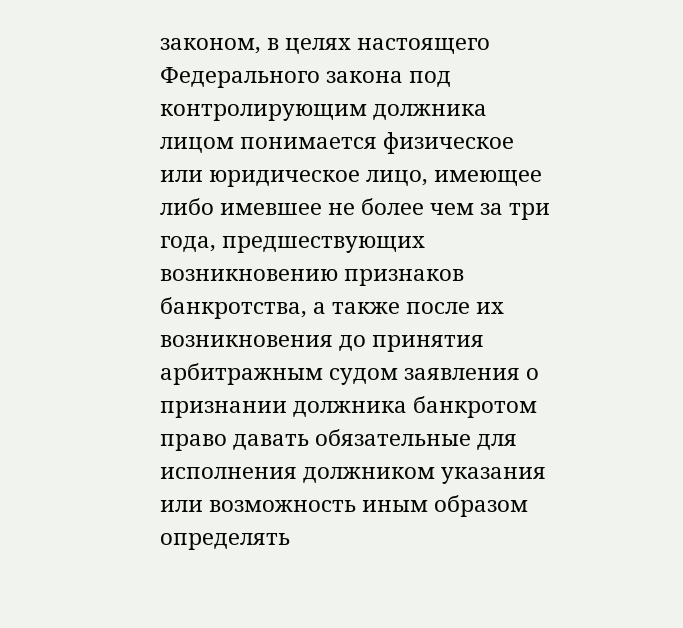законом, в целях настоящего Федерального закона под контролирующим должника лицом понимается физическое или юридическое лицо, имеющее либо имевшее не более чем за три года, предшествующих возникновению признаков банкротства, а также после их возникновения до принятия арбитражным судом заявления о признании должника банкротом право давать обязательные для исполнения должником указания или возможность иным образом определять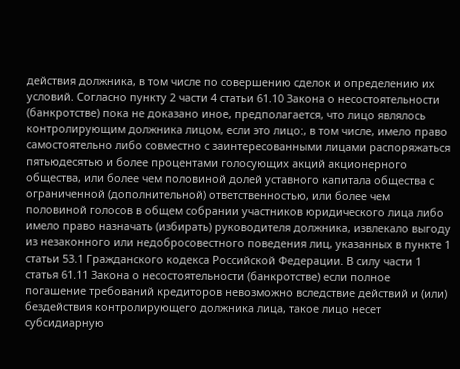действия должника, в том числе по совершению сделок и определению их условий. Согласно пункту 2 части 4 статьи 61.10 Закона о несостоятельности (банкротстве) пока не доказано иное, предполагается, что лицо являлось контролирующим должника лицом, если это лицо:, в том числе, имело право самостоятельно либо совместно с заинтересованными лицами распоряжаться пятьюдесятью и более процентами голосующих акций акционерного общества, или более чем половиной долей уставного капитала общества с ограниченной (дополнительной) ответственностью, или более чем половиной голосов в общем собрании участников юридического лица либо имело право назначать (избирать) руководителя должника, извлекало выгоду из незаконного или недобросовестного поведения лиц, указанных в пункте 1 статьи 53.1 Гражданского кодекса Российской Федерации. В силу части 1 статья 61.11 Закона о несостоятельности (банкротстве) если полное погашение требований кредиторов невозможно вследствие действий и (или) бездействия контролирующего должника лица, такое лицо несет субсидиарную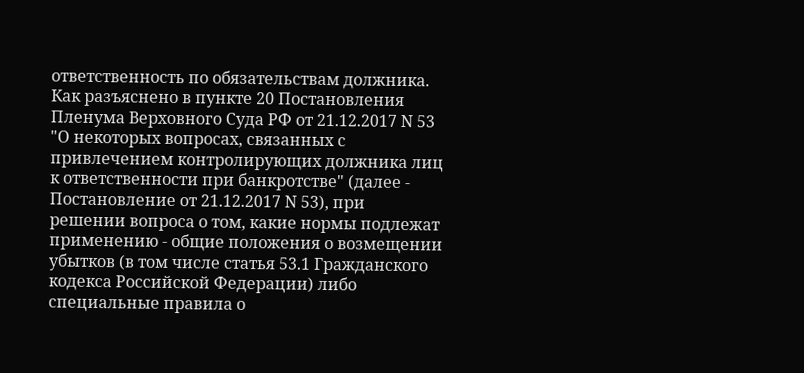ответственность по обязательствам должника. Как разъяснено в пункте 20 Постановления Пленума Верховного Суда РФ от 21.12.2017 N 53 "О некоторых вопросах, связанных с привлечением контролирующих должника лиц к ответственности при банкротстве" (далее - Постановление от 21.12.2017 N 53), при решении вопроса о том, какие нормы подлежат применению - общие положения о возмещении убытков (в том числе статья 53.1 Гражданского кодекса Российской Федерации) либо специальные правила о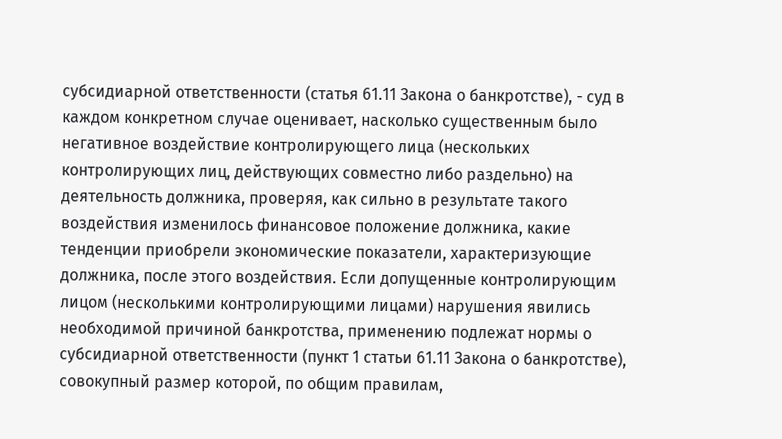субсидиарной ответственности (статья 61.11 Закона о банкротстве), - суд в каждом конкретном случае оценивает, насколько существенным было негативное воздействие контролирующего лица (нескольких контролирующих лиц, действующих совместно либо раздельно) на деятельность должника, проверяя, как сильно в результате такого воздействия изменилось финансовое положение должника, какие тенденции приобрели экономические показатели, характеризующие должника, после этого воздействия. Если допущенные контролирующим лицом (несколькими контролирующими лицами) нарушения явились необходимой причиной банкротства, применению подлежат нормы о субсидиарной ответственности (пункт 1 статьи 61.11 Закона о банкротстве), совокупный размер которой, по общим правилам,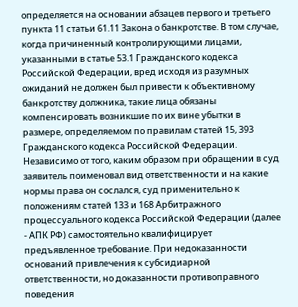определяется на основании абзацев первого и третьего пункта 11 статьи 61.11 Закона о банкротстве. В том случае, когда причиненный контролирующими лицами, указанными в статье 53.1 Гражданского кодекса Российской Федерации, вред исходя из разумных ожиданий не должен был привести к объективному банкротству должника, такие лица обязаны компенсировать возникшие по их вине убытки в размере, определяемом по правилам статей 15, 393 Гражданского кодекса Российской Федерации. Независимо от того, каким образом при обращении в суд заявитель поименовал вид ответственности и на какие нормы права он сослался, суд применительно к положениям статей 133 и 168 Арбитражного процессуального кодекса Российской Федерации (далее - АПК РФ) самостоятельно квалифицирует предъявленное требование. При недоказанности оснований привлечения к субсидиарной ответственности, но доказанности противоправного поведения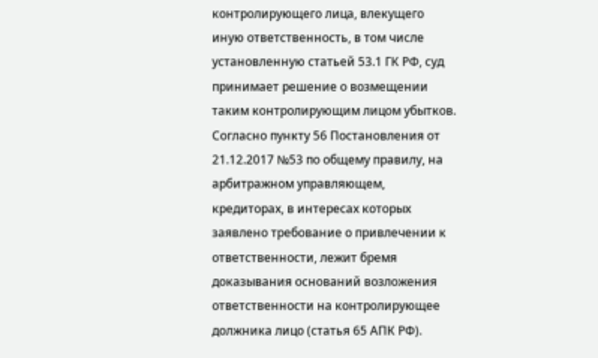контролирующего лица, влекущего иную ответственность, в том числе установленную статьей 53.1 ГК РФ, суд принимает решение о возмещении таким контролирующим лицом убытков. Согласно пункту 56 Постановления от 21.12.2017 №53 по общему правилу, на арбитражном управляющем, кредиторах, в интересах которых заявлено требование о привлечении к ответственности, лежит бремя доказывания оснований возложения ответственности на контролирующее должника лицо (статья 65 АПК РФ).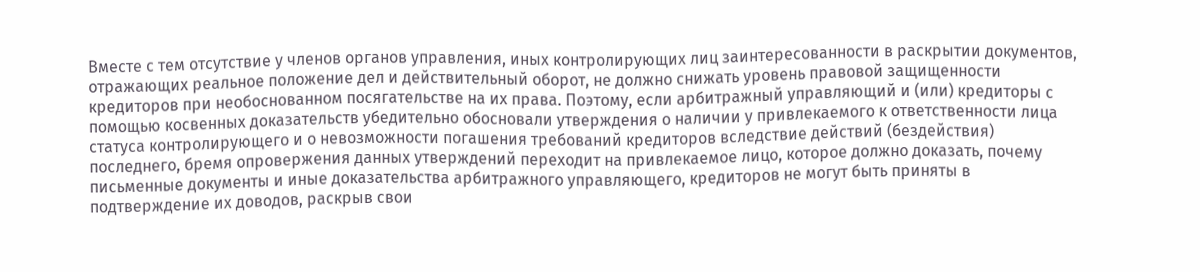Вместе с тем отсутствие у членов органов управления, иных контролирующих лиц заинтересованности в раскрытии документов, отражающих реальное положение дел и действительный оборот, не должно снижать уровень правовой защищенности кредиторов при необоснованном посягательстве на их права. Поэтому, если арбитражный управляющий и (или) кредиторы с помощью косвенных доказательств убедительно обосновали утверждения о наличии у привлекаемого к ответственности лица статуса контролирующего и о невозможности погашения требований кредиторов вследствие действий (бездействия) последнего, бремя опровержения данных утверждений переходит на привлекаемое лицо, которое должно доказать, почему письменные документы и иные доказательства арбитражного управляющего, кредиторов не могут быть приняты в подтверждение их доводов, раскрыв свои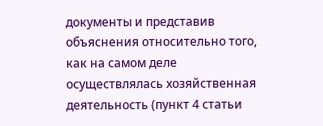документы и представив объяснения относительно того, как на самом деле осуществлялась хозяйственная деятельность (пункт 4 статьи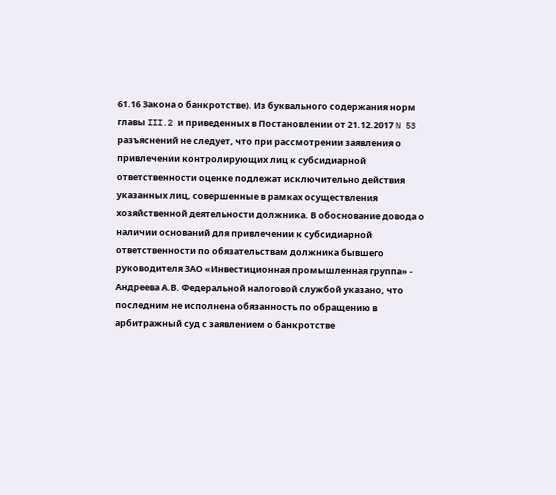61.16 Закона о банкротстве). Из буквального содержания норм главы III.2 и приведенных в Постановлении от 21.12.2017 N 53 разъяснений не следует, что при рассмотрении заявления о привлечении контролирующих лиц к субсидиарной ответственности оценке подлежат исключительно действия указанных лиц, совершенные в рамках осуществления хозяйственной деятельности должника. В обоснование довода о наличии оснований для привлечении к субсидиарной ответственности по обязательствам должника бывшего руководителя ЗАО «Инвестиционная промышленная группа» - Андреева А.В. Федеральной налоговой службой указано, что последним не исполнена обязанность по обращению в арбитражный суд с заявлением о банкротстве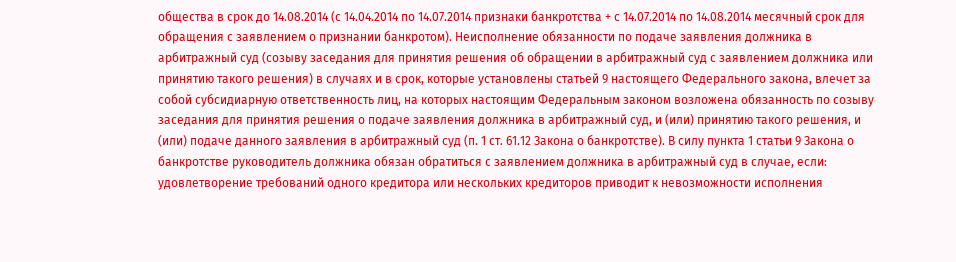общества в срок до 14.08.2014 (с 14.04.2014 по 14.07.2014 признаки банкротства + с 14.07.2014 по 14.08.2014 месячный срок для обращения с заявлением о признании банкротом). Неисполнение обязанности по подаче заявления должника в арбитражный суд (созыву заседания для принятия решения об обращении в арбитражный суд с заявлением должника или принятию такого решения) в случаях и в срок, которые установлены статьей 9 настоящего Федерального закона, влечет за собой субсидиарную ответственность лиц, на которых настоящим Федеральным законом возложена обязанность по созыву заседания для принятия решения о подаче заявления должника в арбитражный суд, и (или) принятию такого решения, и (или) подаче данного заявления в арбитражный суд (п. 1 ст. 61.12 Закона о банкротстве). В силу пункта 1 статьи 9 Закона о банкротстве руководитель должника обязан обратиться с заявлением должника в арбитражный суд в случае, если: удовлетворение требований одного кредитора или нескольких кредиторов приводит к невозможности исполнения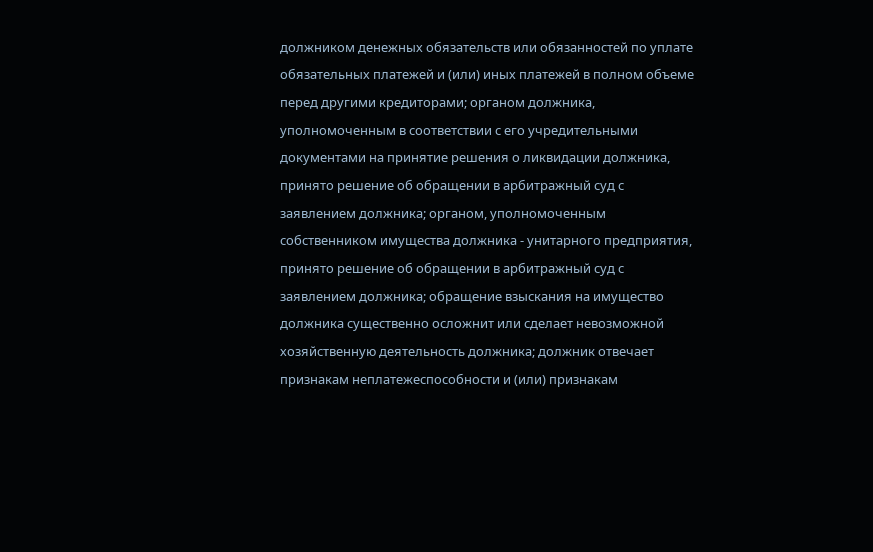должником денежных обязательств или обязанностей по уплате обязательных платежей и (или) иных платежей в полном объеме перед другими кредиторами; органом должника, уполномоченным в соответствии с его учредительными документами на принятие решения о ликвидации должника, принято решение об обращении в арбитражный суд с заявлением должника; органом, уполномоченным собственником имущества должника - унитарного предприятия, принято решение об обращении в арбитражный суд с заявлением должника; обращение взыскания на имущество должника существенно осложнит или сделает невозможной хозяйственную деятельность должника; должник отвечает признакам неплатежеспособности и (или) признакам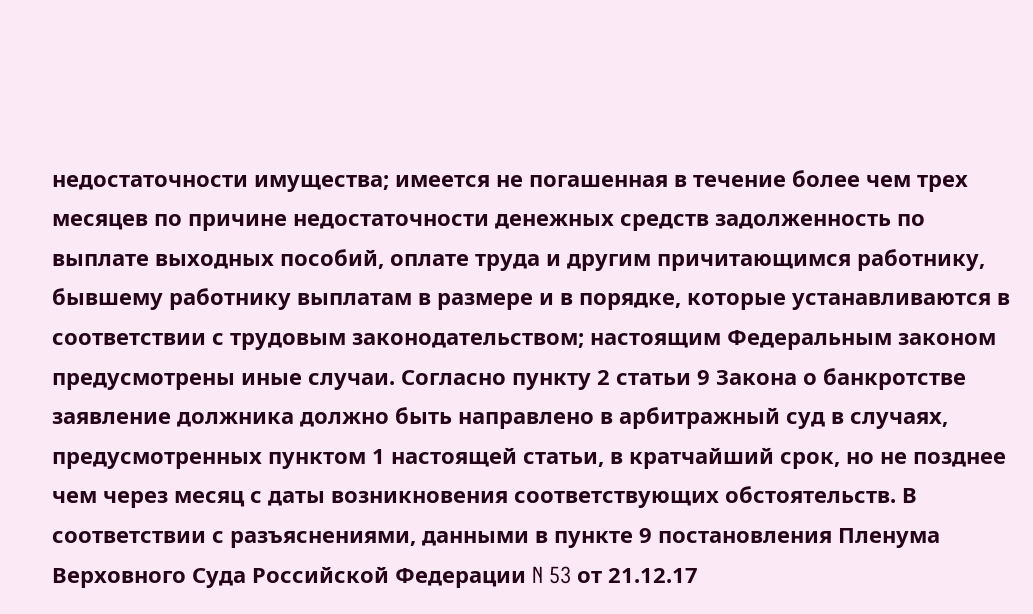недостаточности имущества; имеется не погашенная в течение более чем трех месяцев по причине недостаточности денежных средств задолженность по выплате выходных пособий, оплате труда и другим причитающимся работнику, бывшему работнику выплатам в размере и в порядке, которые устанавливаются в соответствии с трудовым законодательством; настоящим Федеральным законом предусмотрены иные случаи. Согласно пункту 2 статьи 9 Закона о банкротстве заявление должника должно быть направлено в арбитражный суд в случаях, предусмотренных пунктом 1 настоящей статьи, в кратчайший срок, но не позднее чем через месяц с даты возникновения соответствующих обстоятельств. В соответствии с разъяснениями, данными в пункте 9 постановления Пленума Верховного Суда Российской Федерации N 53 от 21.12.17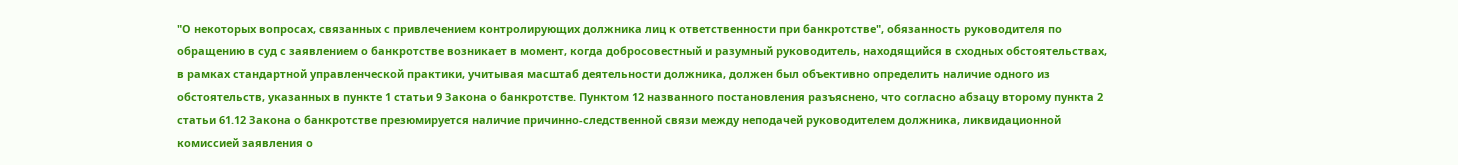"О некоторых вопросах, связанных с привлечением контролирующих должника лиц к ответственности при банкротстве", обязанность руководителя по обращению в суд с заявлением о банкротстве возникает в момент, когда добросовестный и разумный руководитель, находящийся в сходных обстоятельствах, в рамках стандартной управленческой практики, учитывая масштаб деятельности должника, должен был объективно определить наличие одного из обстоятельств, указанных в пункте 1 статьи 9 Закона о банкротстве. Пунктом 12 названного постановления разъяснено, что согласно абзацу второму пункта 2 статьи 61.12 Закона о банкротстве презюмируется наличие причинно-следственной связи между неподачей руководителем должника, ликвидационной комиссией заявления о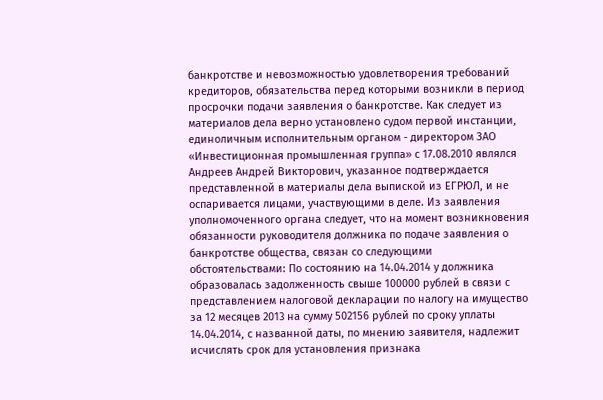банкротстве и невозможностью удовлетворения требований кредиторов, обязательства перед которыми возникли в период просрочки подачи заявления о банкротстве. Как следует из материалов дела верно установлено судом первой инстанции, единоличным исполнительным органом - директором ЗАО «Инвестиционная промышленная группа» с 17.08.2010 являлся Андреев Андрей Викторович, указанное подтверждается представленной в материалы дела выпиской из ЕГРЮЛ, и не оспаривается лицами, участвующими в деле. Из заявления уполномоченного органа следует, что на момент возникновения обязанности руководителя должника по подаче заявления о банкротстве общества, связан со следующими обстоятельствами: По состоянию на 14.04.2014 у должника образовалась задолженность свыше 100000 рублей в связи с представлением налоговой декларации по налогу на имущество за 12 месяцев 2013 на сумму 502156 рублей по сроку уплаты 14.04.2014, с названной даты, по мнению заявителя, надлежит исчислять срок для установления признака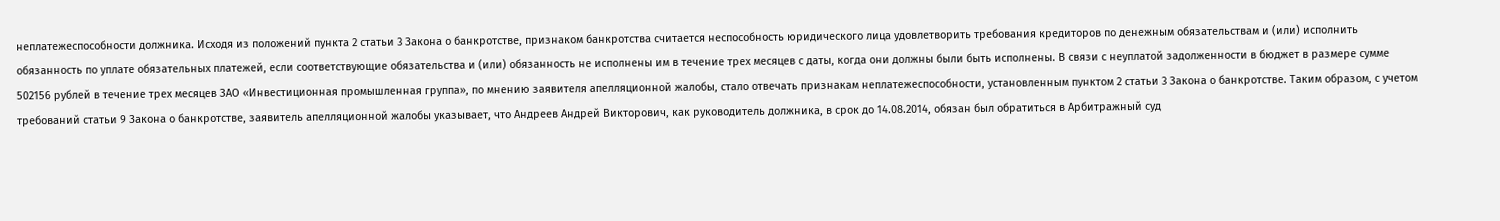неплатежеспособности должника. Исходя из положений пункта 2 статьи 3 Закона о банкротстве, признаком банкротства считается неспособность юридического лица удовлетворить требования кредиторов по денежным обязательствам и (или) исполнить обязанность по уплате обязательных платежей, если соответствующие обязательства и (или) обязанность не исполнены им в течение трех месяцев с даты, когда они должны были быть исполнены. В связи с неуплатой задолженности в бюджет в размере сумме 502156 рублей в течение трех месяцев ЗАО «Инвестиционная промышленная группа», по мнению заявителя апелляционной жалобы, стало отвечать признакам неплатежеспособности, установленным пунктом 2 статьи 3 Закона о банкротстве. Таким образом, с учетом требований статьи 9 Закона о банкротстве, заявитель апелляционной жалобы указывает, что Андреев Андрей Викторович, как руководитель должника, в срок до 14.08.2014, обязан был обратиться в Арбитражный суд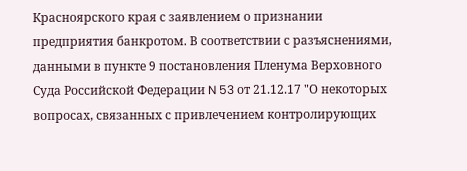Красноярского края с заявлением о признании предприятия банкротом. В соответствии с разъяснениями, данными в пункте 9 постановления Пленума Верховного Суда Российской Федерации N 53 от 21.12.17 "О некоторых вопросах, связанных с привлечением контролирующих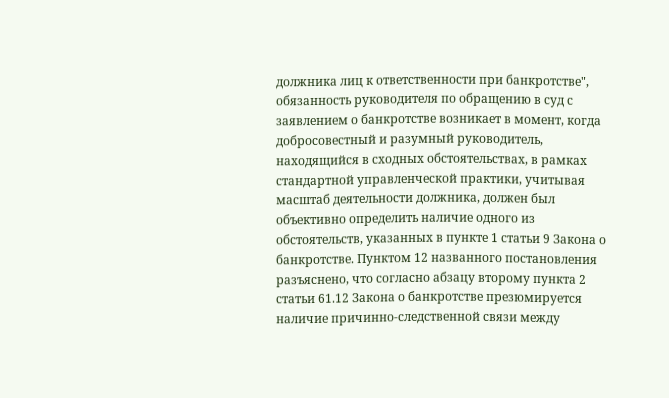должника лиц к ответственности при банкротстве", обязанность руководителя по обращению в суд с заявлением о банкротстве возникает в момент, когда добросовестный и разумный руководитель, находящийся в сходных обстоятельствах, в рамках стандартной управленческой практики, учитывая масштаб деятельности должника, должен был объективно определить наличие одного из обстоятельств, указанных в пункте 1 статьи 9 Закона о банкротстве. Пунктом 12 названного постановления разъяснено, что согласно абзацу второму пункта 2 статьи 61.12 Закона о банкротстве презюмируется наличие причинно-следственной связи между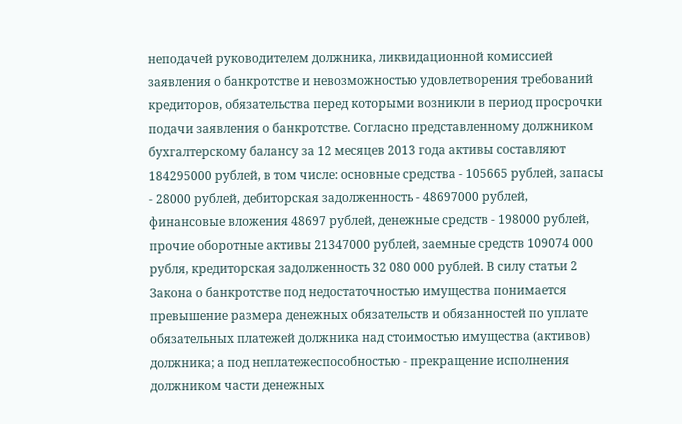неподачей руководителем должника, ликвидационной комиссией заявления о банкротстве и невозможностью удовлетворения требований кредиторов, обязательства перед которыми возникли в период просрочки подачи заявления о банкротстве. Согласно представленному должником бухгалтерскому балансу за 12 месяцев 2013 года активы составляют 184295000 рублей, в том числе: основные средства - 105665 рублей, запасы - 28000 рублей, дебиторская задолженность - 48697000 рублей, финансовые вложения 48697 рублей, денежные средств - 198000 рублей, прочие оборотные активы 21347000 рублей, заемные средств 109074 000 рубля, кредиторская задолженность 32 080 000 рублей. В силу статьи 2 Закона о банкротстве под недостаточностью имущества понимается превышение размера денежных обязательств и обязанностей по уплате обязательных платежей должника над стоимостью имущества (активов) должника; а под неплатежеспособностью - прекращение исполнения должником части денежных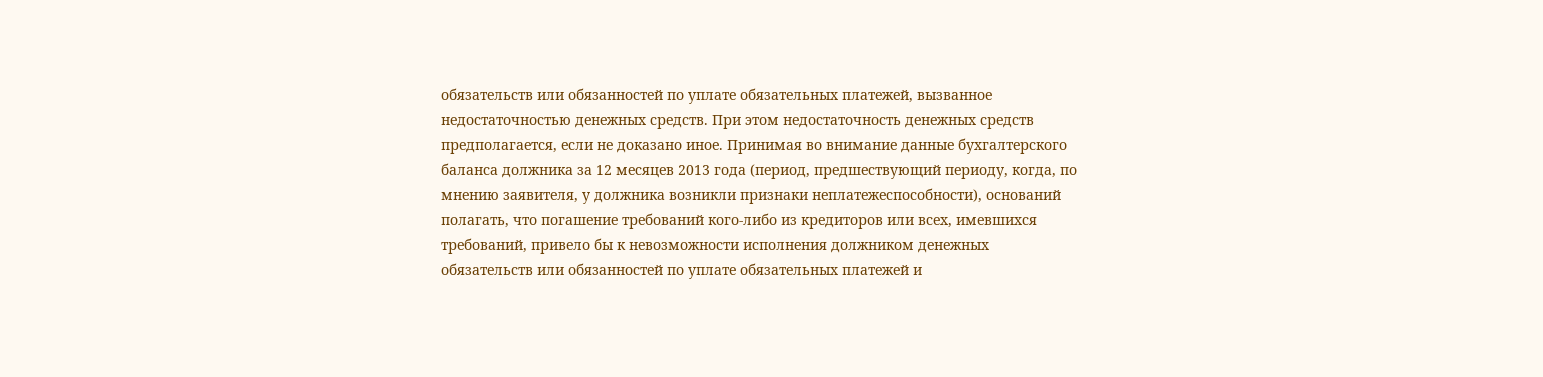обязательств или обязанностей по уплате обязательных платежей, вызванное недостаточностью денежных средств. При этом недостаточность денежных средств предполагается, если не доказано иное. Принимая во внимание данные бухгалтерского баланса должника за 12 месяцев 2013 года (период, предшествующий периоду, когда, по мнению заявителя, у должника возникли признаки неплатежеспособности), оснований полагать, что погашение требований кого-либо из кредиторов или всех, имевшихся требований, привело бы к невозможности исполнения должником денежных обязательств или обязанностей по уплате обязательных платежей и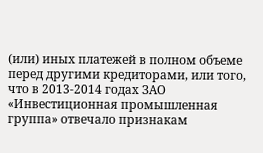(или) иных платежей в полном объеме перед другими кредиторами, или того, что в 2013-2014 годах ЗАО «Инвестиционная промышленная группа» отвечало признакам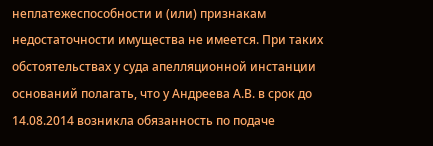неплатежеспособности и (или) признакам недостаточности имущества не имеется. При таких обстоятельствах у суда апелляционной инстанции оснований полагать, что у Андреева А.В. в срок до 14.08.2014 возникла обязанность по подаче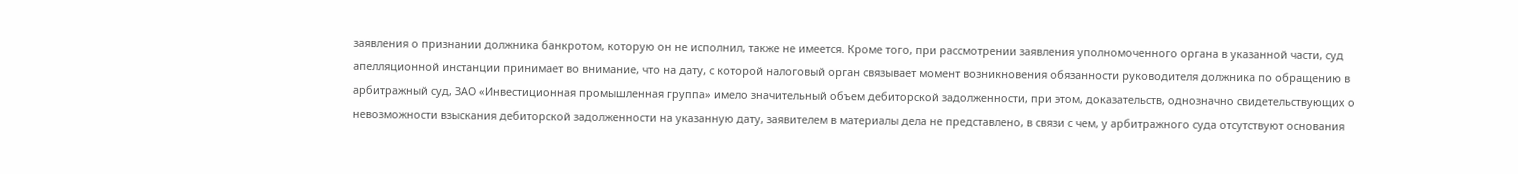заявления о признании должника банкротом, которую он не исполнил, также не имеется. Кроме того, при рассмотрении заявления уполномоченного органа в указанной части, суд апелляционной инстанции принимает во внимание, что на дату, с которой налоговый орган связывает момент возникновения обязанности руководителя должника по обращению в арбитражный суд, ЗАО «Инвестиционная промышленная группа» имело значительный объем дебиторской задолженности, при этом, доказательств, однозначно свидетельствующих о невозможности взыскания дебиторской задолженности на указанную дату, заявителем в материалы дела не представлено, в связи с чем, у арбитражного суда отсутствуют основания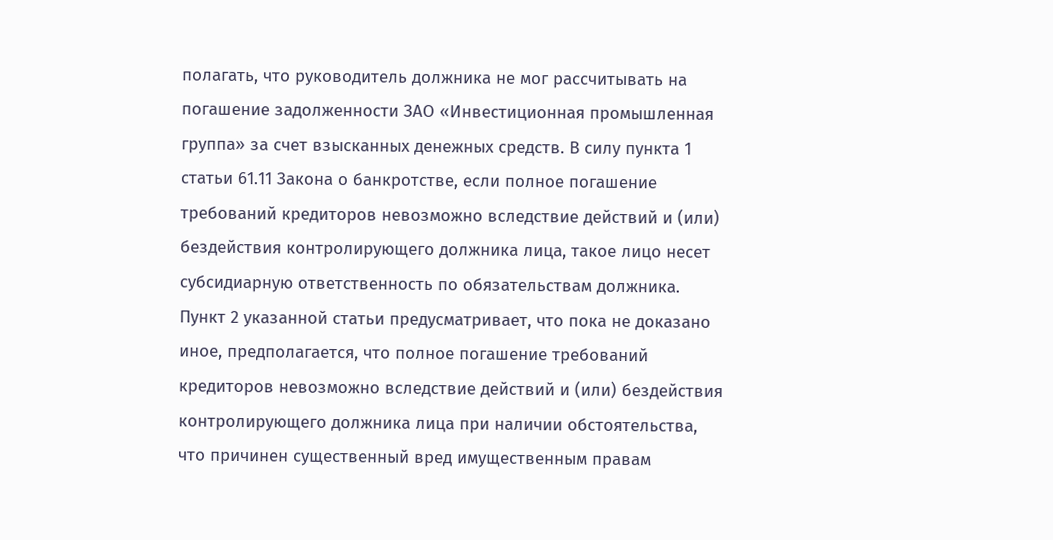полагать, что руководитель должника не мог рассчитывать на погашение задолженности ЗАО «Инвестиционная промышленная группа» за счет взысканных денежных средств. В силу пункта 1 статьи 61.11 Закона о банкротстве, если полное погашение требований кредиторов невозможно вследствие действий и (или) бездействия контролирующего должника лица, такое лицо несет субсидиарную ответственность по обязательствам должника. Пункт 2 указанной статьи предусматривает, что пока не доказано иное, предполагается, что полное погашение требований кредиторов невозможно вследствие действий и (или) бездействия контролирующего должника лица при наличии обстоятельства, что причинен существенный вред имущественным правам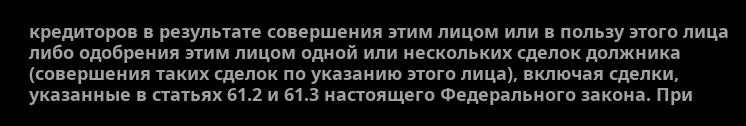кредиторов в результате совершения этим лицом или в пользу этого лица либо одобрения этим лицом одной или нескольких сделок должника (совершения таких сделок по указанию этого лица), включая сделки, указанные в статьях 61.2 и 61.3 настоящего Федерального закона. При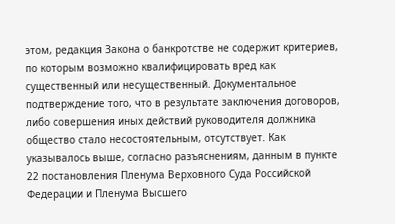этом, редакция Закона о банкротстве не содержит критериев, по которым возможно квалифицировать вред как существенный или несущественный. Документальное подтверждение того, что в результате заключения договоров, либо совершения иных действий руководителя должника общество стало несостоятельным, отсутствует. Как указывалось выше, согласно разъяснениям, данным в пункте 22 постановления Пленума Верховного Суда Российской Федерации и Пленума Высшего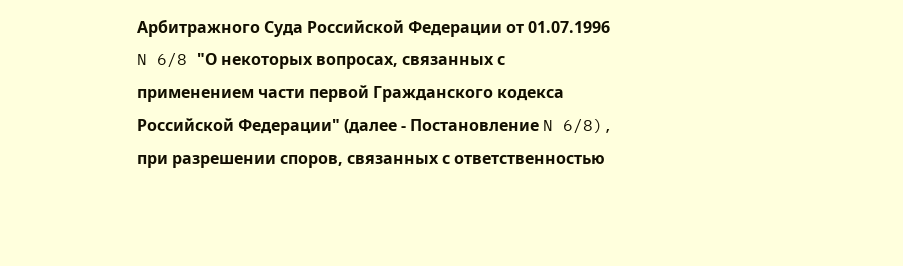Арбитражного Суда Российской Федерации от 01.07.1996 N 6/8 "О некоторых вопросах, связанных с применением части первой Гражданского кодекса Российской Федерации" (далее - Постановление N 6/8), при разрешении споров, связанных с ответственностью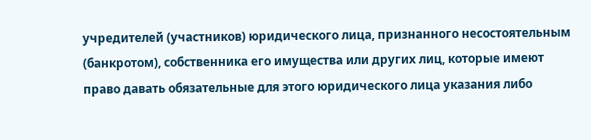учредителей (участников) юридического лица, признанного несостоятельным (банкротом), собственника его имущества или других лиц, которые имеют право давать обязательные для этого юридического лица указания либо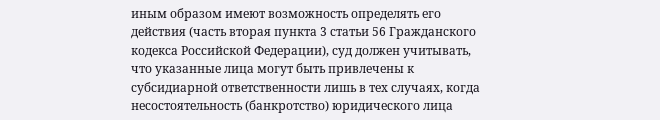иным образом имеют возможность определять его действия (часть вторая пункта 3 статьи 56 Гражданского кодекса Российской Федерации), суд должен учитывать, что указанные лица могут быть привлечены к субсидиарной ответственности лишь в тех случаях, когда несостоятельность (банкротство) юридического лица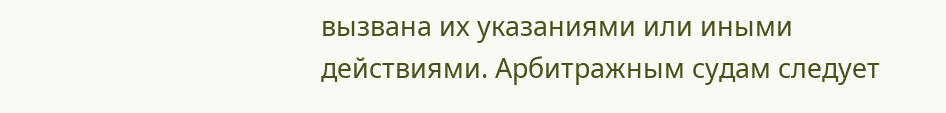вызвана их указаниями или иными действиями. Арбитражным судам следует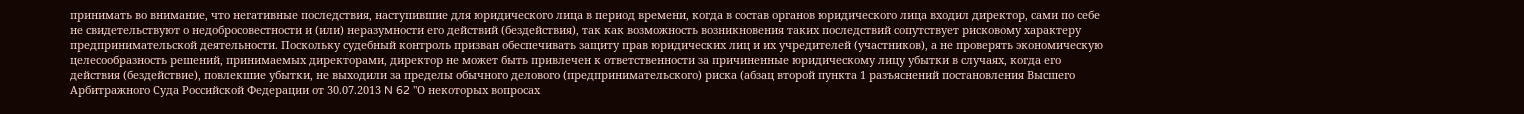принимать во внимание, что негативные последствия, наступившие для юридического лица в период времени, когда в состав органов юридического лица входил директор, сами по себе не свидетельствуют о недобросовестности и (или) неразумности его действий (бездействия), так как возможность возникновения таких последствий сопутствует рисковому характеру предпринимательской деятельности. Поскольку судебный контроль призван обеспечивать защиту прав юридических лиц и их учредителей (участников), а не проверять экономическую целесообразность решений, принимаемых директорами, директор не может быть привлечен к ответственности за причиненные юридическому лицу убытки в случаях, когда его действия (бездействие), повлекшие убытки, не выходили за пределы обычного делового (предпринимательского) риска (абзац второй пункта 1 разъяснений постановления Высшего Арбитражного Суда Российской Федерации от 30.07.2013 N 62 "О некоторых вопросах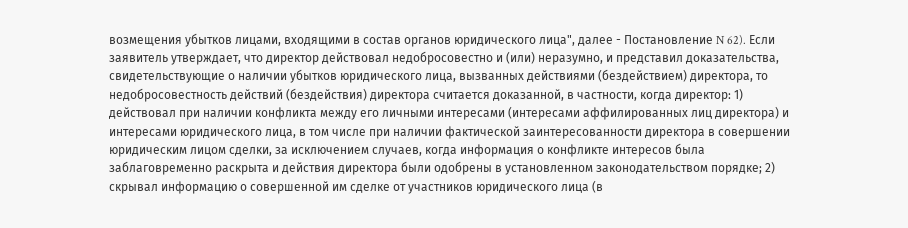возмещения убытков лицами, входящими в состав органов юридического лица", далее - Постановление N 62). Если заявитель утверждает, что директор действовал недобросовестно и (или) неразумно, и представил доказательства, свидетельствующие о наличии убытков юридического лица, вызванных действиями (бездействием) директора, то недобросовестность действий (бездействия) директора считается доказанной, в частности, когда директор: 1) действовал при наличии конфликта между его личными интересами (интересами аффилированных лиц директора) и интересами юридического лица, в том числе при наличии фактической заинтересованности директора в совершении юридическим лицом сделки, за исключением случаев, когда информация о конфликте интересов была заблаговременно раскрыта и действия директора были одобрены в установленном законодательством порядке; 2) скрывал информацию о совершенной им сделке от участников юридического лица (в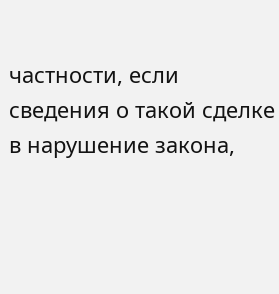частности, если сведения о такой сделке в нарушение закона,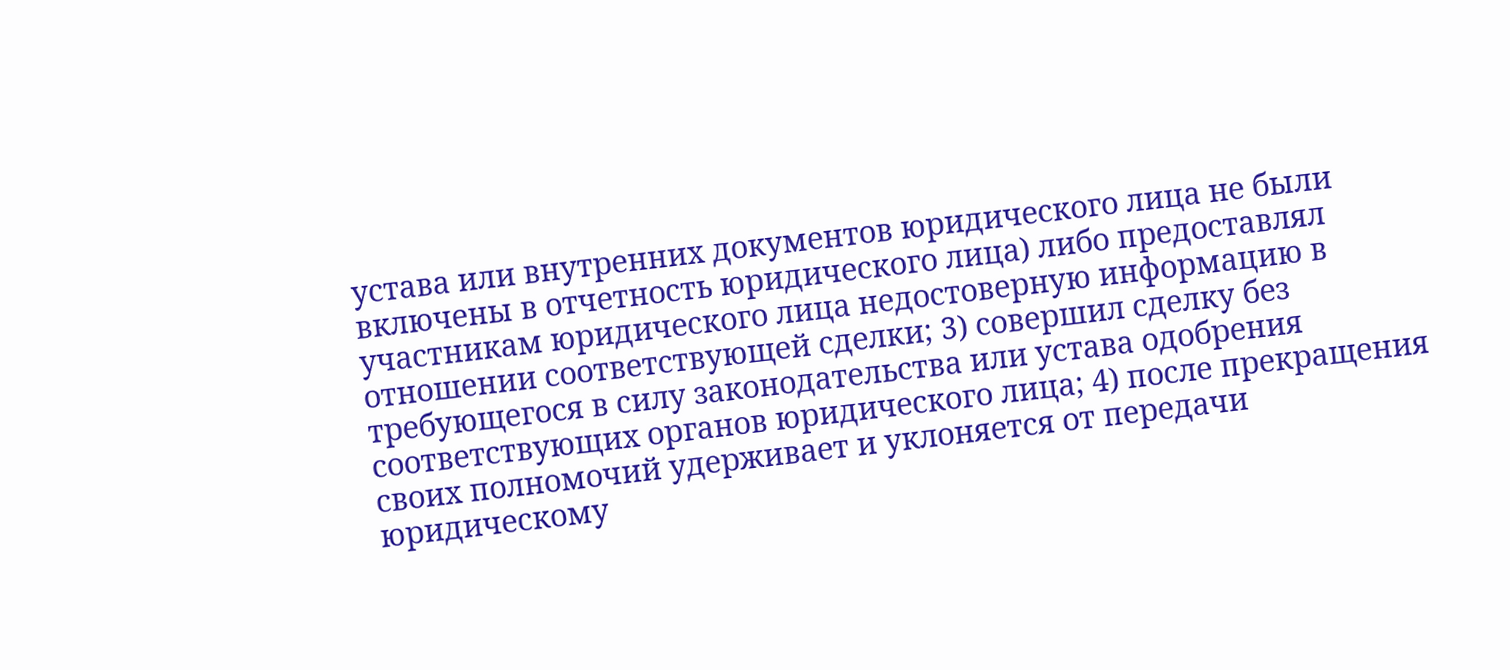устава или внутренних документов юридического лица не были включены в отчетность юридического лица) либо предоставлял участникам юридического лица недостоверную информацию в отношении соответствующей сделки; 3) совершил сделку без требующегося в силу законодательства или устава одобрения соответствующих органов юридического лица; 4) после прекращения своих полномочий удерживает и уклоняется от передачи юридическому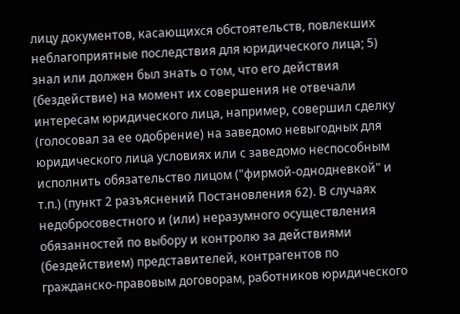лицу документов, касающихся обстоятельств, повлекших неблагоприятные последствия для юридического лица; 5) знал или должен был знать о том, что его действия (бездействие) на момент их совершения не отвечали интересам юридического лица, например, совершил сделку (голосовал за ее одобрение) на заведомо невыгодных для юридического лица условиях или с заведомо неспособным исполнить обязательство лицом ("фирмой-однодневкой" и т.п.) (пункт 2 разъяснений Постановления 62). В случаях недобросовестного и (или) неразумного осуществления обязанностей по выбору и контролю за действиями (бездействием) представителей, контрагентов по гражданско-правовым договорам, работников юридического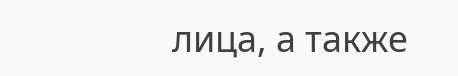лица, а также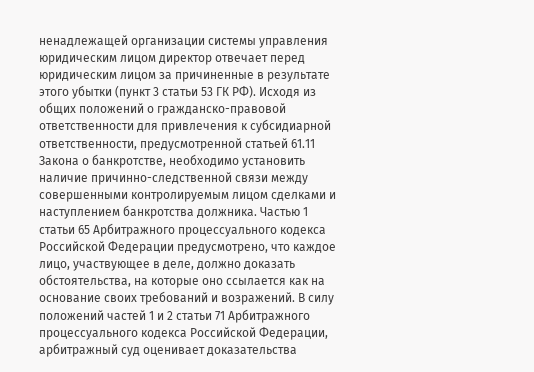ненадлежащей организации системы управления юридическим лицом директор отвечает перед юридическим лицом за причиненные в результате этого убытки (пункт 3 статьи 53 ГК РФ). Исходя из общих положений о гражданско-правовой ответственности для привлечения к субсидиарной ответственности, предусмотренной статьей 61.11 Закона о банкротстве, необходимо установить наличие причинно-следственной связи между совершенными контролируемым лицом сделками и наступлением банкротства должника. Частью 1 статьи 65 Арбитражного процессуального кодекса Российской Федерации предусмотрено, что каждое лицо, участвующее в деле, должно доказать обстоятельства, на которые оно ссылается как на основание своих требований и возражений. В силу положений частей 1 и 2 статьи 71 Арбитражного процессуального кодекса Российской Федерации, арбитражный суд оценивает доказательства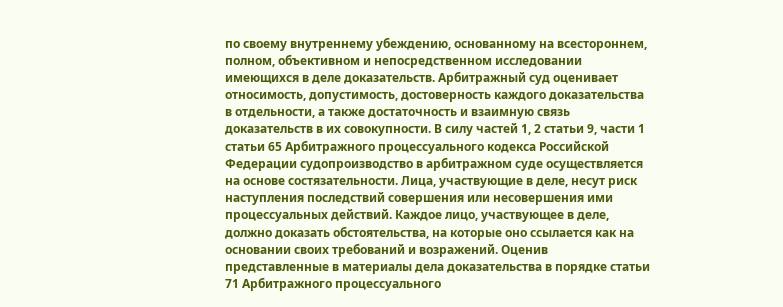по своему внутреннему убеждению, основанному на всестороннем, полном, объективном и непосредственном исследовании имеющихся в деле доказательств. Арбитражный суд оценивает относимость, допустимость, достоверность каждого доказательства в отдельности, а также достаточность и взаимную связь доказательств в их совокупности. В силу частей 1, 2 статьи 9, части 1 статьи 65 Арбитражного процессуального кодекса Российской Федерации судопроизводство в арбитражном суде осуществляется на основе состязательности. Лица, участвующие в деле, несут риск наступления последствий совершения или несовершения ими процессуальных действий. Каждое лицо, участвующее в деле, должно доказать обстоятельства, на которые оно ссылается как на основании своих требований и возражений. Оценив представленные в материалы дела доказательства в порядке статьи 71 Арбитражного процессуального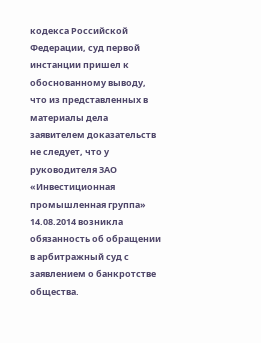кодекса Российской Федерации, суд первой инстанции пришел к обоснованному выводу, что из представленных в материалы дела заявителем доказательств не следует, что у руководителя ЗАО «Инвестиционная промышленная группа» 14.08.2014 возникла обязанность об обращении в арбитражный суд с заявлением о банкротстве общества.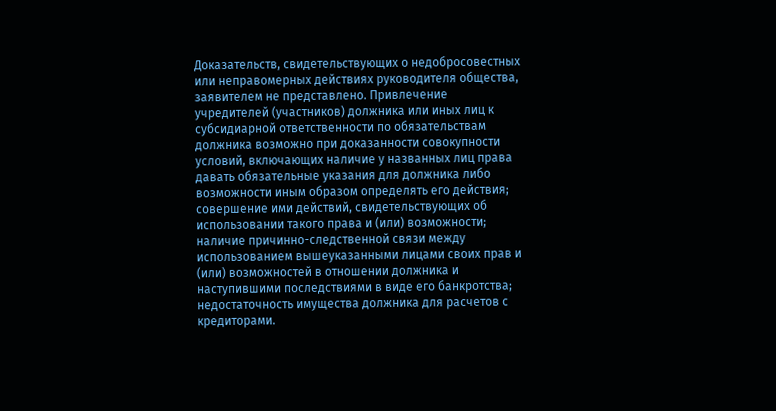Доказательств, свидетельствующих о недобросовестных или неправомерных действиях руководителя общества, заявителем не представлено. Привлечение учредителей (участников) должника или иных лиц к субсидиарной ответственности по обязательствам должника возможно при доказанности совокупности условий, включающих наличие у названных лиц права давать обязательные указания для должника либо возможности иным образом определять его действия; совершение ими действий, свидетельствующих об использовании такого права и (или) возможности; наличие причинно-следственной связи между использованием вышеуказанными лицами своих прав и (или) возможностей в отношении должника и наступившими последствиями в виде его банкротства; недостаточность имущества должника для расчетов с кредиторами.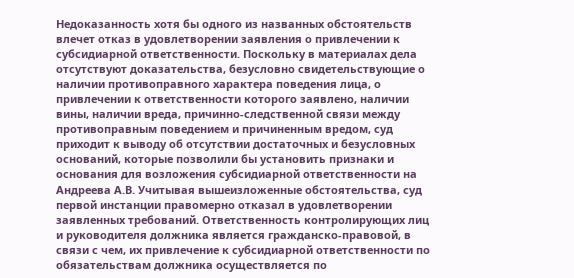Недоказанность хотя бы одного из названных обстоятельств влечет отказ в удовлетворении заявления о привлечении к субсидиарной ответственности. Поскольку в материалах дела отсутствуют доказательства, безусловно свидетельствующие о наличии противоправного характера поведения лица, о привлечении к ответственности которого заявлено, наличии вины, наличии вреда, причинно-следственной связи между противоправным поведением и причиненным вредом, суд приходит к выводу об отсутствии достаточных и безусловных оснований, которые позволили бы установить признаки и основания для возложения субсидиарной ответственности на Андреева А.В. Учитывая вышеизложенные обстоятельства, суд первой инстанции правомерно отказал в удовлетворении заявленных требований. Ответственность контролирующих лиц и руководителя должника является гражданско-правовой, в связи с чем, их привлечение к субсидиарной ответственности по обязательствам должника осуществляется по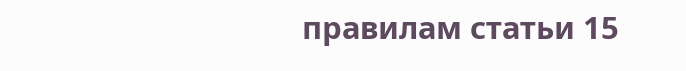правилам статьи 15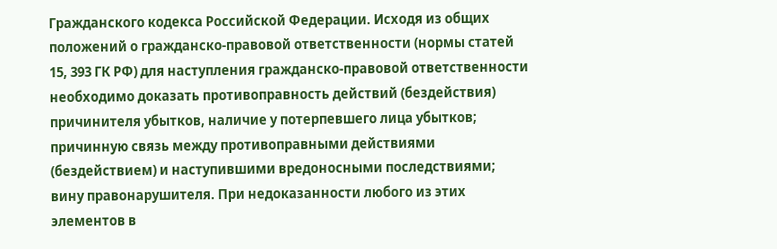Гражданского кодекса Российской Федерации. Исходя из общих положений о гражданско-правовой ответственности (нормы статей 15, 393 ГК РФ) для наступления гражданско-правовой ответственности необходимо доказать противоправность действий (бездействия) причинителя убытков, наличие у потерпевшего лица убытков; причинную связь между противоправными действиями (бездействием) и наступившими вредоносными последствиями; вину правонарушителя. При недоказанности любого из этих элементов в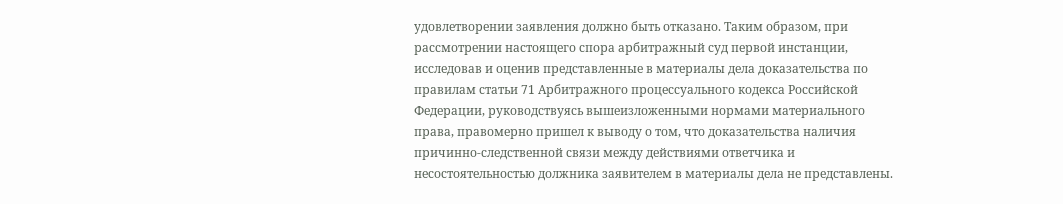удовлетворении заявления должно быть отказано. Таким образом, при рассмотрении настоящего спора арбитражный суд первой инстанции, исследовав и оценив представленные в материалы дела доказательства по правилам статьи 71 Арбитражного процессуального кодекса Российской Федерации, руководствуясь вышеизложенными нормами материального права, правомерно пришел к выводу о том, что доказательства наличия причинно-следственной связи между действиями ответчика и несостоятельностью должника заявителем в материалы дела не представлены.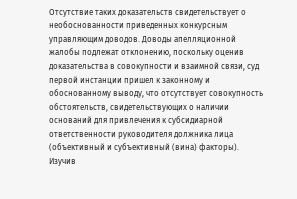Отсутствие таких доказательств свидетельствует о необоснованности приведенных конкурсным управляющим доводов. Доводы апелляционной жалобы подлежат отклонению, поскольку оценив доказательства в совокупности и взаимной связи, суд первой инстанции пришел к законному и обоснованному выводу, что отсутствует совокупность обстоятельств, свидетельствующих о наличии оснований для привлечения к субсидиарной ответственности руководителя должника лица (объективный и субъективный (вина) факторы). Изучив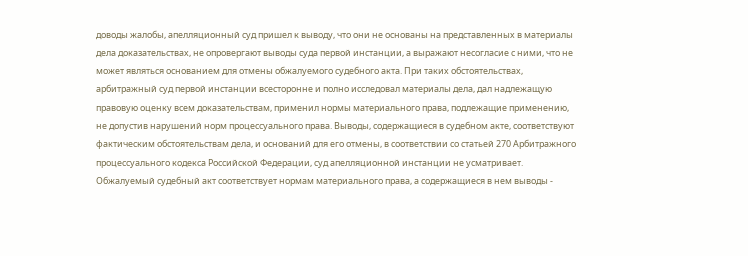доводы жалобы, апелляционный суд пришел к выводу, что они не основаны на представленных в материалы дела доказательствах, не опровергают выводы суда первой инстанции, а выражают несогласие с ними, что не может являться основанием для отмены обжалуемого судебного акта. При таких обстоятельствах, арбитражный суд первой инстанции всесторонне и полно исследовал материалы дела, дал надлежащую правовую оценку всем доказательствам, применил нормы материального права, подлежащие применению, не допустив нарушений норм процессуального права. Выводы, содержащиеся в судебном акте, соответствуют фактическим обстоятельствам дела, и оснований для его отмены, в соответствии со статьей 270 Арбитражного процессуального кодекса Российской Федерации, суд апелляционной инстанции не усматривает. Обжалуемый судебный акт соответствует нормам материального права, а содержащиеся в нем выводы -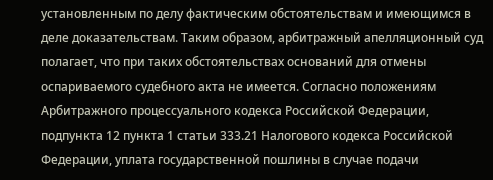установленным по делу фактическим обстоятельствам и имеющимся в деле доказательствам. Таким образом, арбитражный апелляционный суд полагает, что при таких обстоятельствах оснований для отмены оспариваемого судебного акта не имеется. Согласно положениям Арбитражного процессуального кодекса Российской Федерации, подпункта 12 пункта 1 статьи 333.21 Налогового кодекса Российской Федерации, уплата государственной пошлины в случае подачи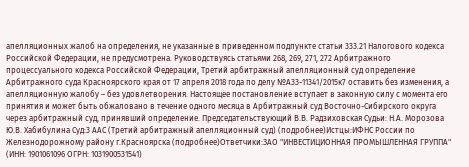апелляционных жалоб на определения, не указанные в приведенном подпункте статьи 333.21 Налогового кодекса Российской Федерации, не предусмотрена. Руководствуясь статьями 268, 269, 271, 272 Арбитражного процессуального кодекса Российской Федерации, Третий арбитражный апелляционный суд определение Арбитражного суда Красноярского края от 17 апреля 2018 года по делу №А33-11341/2015к7 оставить без изменения, а апелляционную жалобу – без удовлетворения. Настоящее постановление вступает в законную силу с момента его принятия и может быть обжаловано в течение одного месяца в Арбитражный суд Восточно-Сибирского округа через арбитражный суд, принявший определение. Председательствующий В.В. Радзиховская Судьи: Н.А. Морозова Ю.В. Хабибулина Суд:3 ААС (Третий арбитражный апелляционный суд) (подробнее)Истцы:ИФНС России по Железнодорожному району г.Красноярска (подробнее)Ответчики:ЗАО "ИНВЕСТИЦИОННАЯ ПРОМЫШЛЕННАЯ ГРУППА" (ИНН: 1901061096 ОГРН: 1031900531541)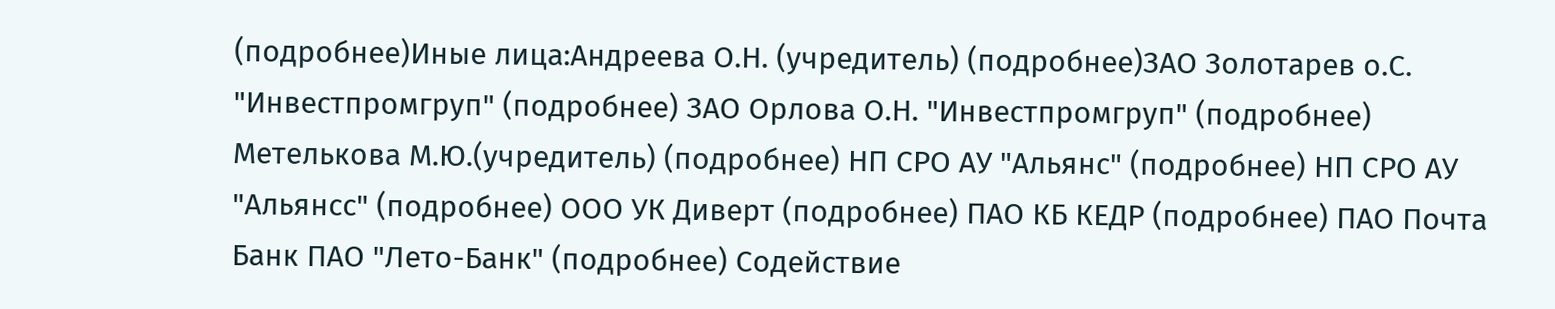(подробнее)Иные лица:Андреева О.Н. (учредитель) (подробнее)ЗАО Золотарев о.С. "Инвестпромгруп" (подробнее) ЗАО Орлова О.Н. "Инвестпромгруп" (подробнее) Метелькова М.Ю.(учредитель) (подробнее) НП СРО АУ "Альянс" (подробнее) НП СРО АУ "Альянсс" (подробнее) ООО УК Диверт (подробнее) ПАО КБ КЕДР (подробнее) ПАО Почта Банк ПАО "Лето-Банк" (подробнее) Содействие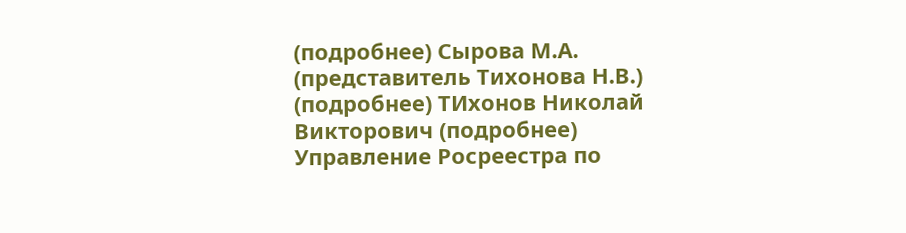(подробнее) Сырова М.А. (представитель Тихонова Н.В.) (подробнее) ТИхонов Николай Викторович (подробнее) Управление Росреестра по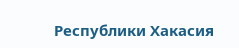Республики Хакасия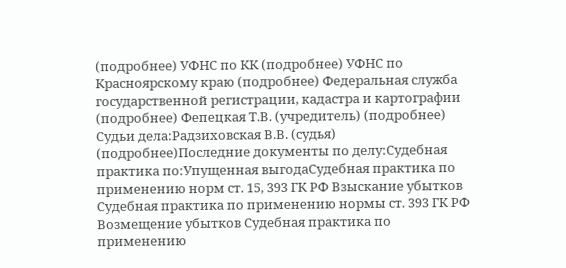(подробнее) УФНС по КК (подробнее) УФНС по Красноярскому краю (подробнее) Федеральная служба государственной регистрации, кадастра и картографии (подробнее) Фепецкая Т.В. (учредитель) (подробнее) Судьи дела:Радзиховская В.В. (судья) (подробнее)Последние документы по делу:Судебная практика по:Упущенная выгодаСудебная практика по применению норм ст. 15, 393 ГК РФ Взыскание убытков Судебная практика по применению нормы ст. 393 ГК РФ
Возмещение убытков Судебная практика по применению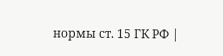нормы ст. 15 ГК РФ |